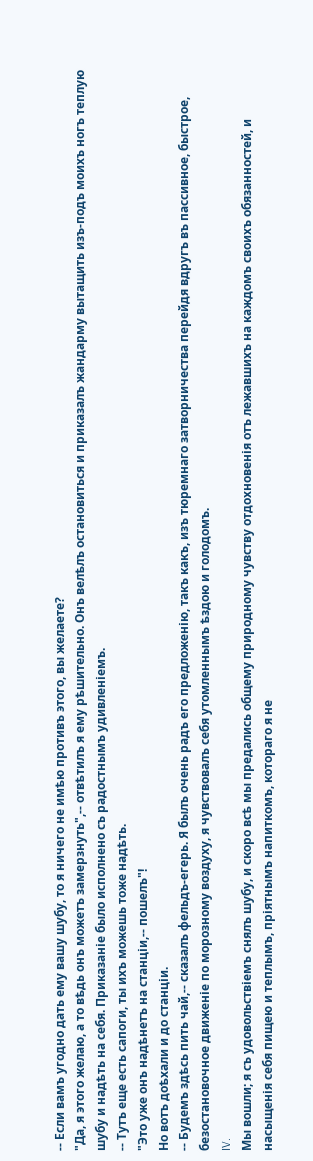-- Если вамъ угодно дать ему вашу шубу, то я ничего не имѣю противъ этого, вы желаете?
"Да, я этого желаю, а то вѣдь онъ можетъ замерзнуть",-- отвѣтилъ я ему рѣшительно. Онъ велѣлъ остановиться и приказалъ жандарму вытащить изъ-подъ моихъ ногъ теплую шубу и надѣть на себя. Приказаніе было исполнено съ радостнымъ удивленіемъ.
-- Тутъ еще есть сапоги, ты ихъ можешь тоже надѣть.
"Это уже онъ надѣнетъ на станціи,-- пошелъ"!
Но вотъ доѣхали и до станціи.
-- Будемъ здѣсь пить чай,-- сказалъ фельдъ-егерь. Я былъ очень радъ его предложенію, такъ какъ, изъ тюремнаго затворничества перейдя вдругъ въ пассивное, быстрое, безостановочное движеніе по морозному воздуху, я чувствовалъ себя утомленнымъ ѣздою и голодомъ.
IV.
Мы вошли; я съ удовольствіемъ снялъ шубу, и скоро всѣ мы предались общему природному чувству отдохновенія отъ лежавшихъ на каждомъ своихъ обязанностей, и насыщенія себя пищею и теплымъ, пріятнымъ напиткомъ, котораго я не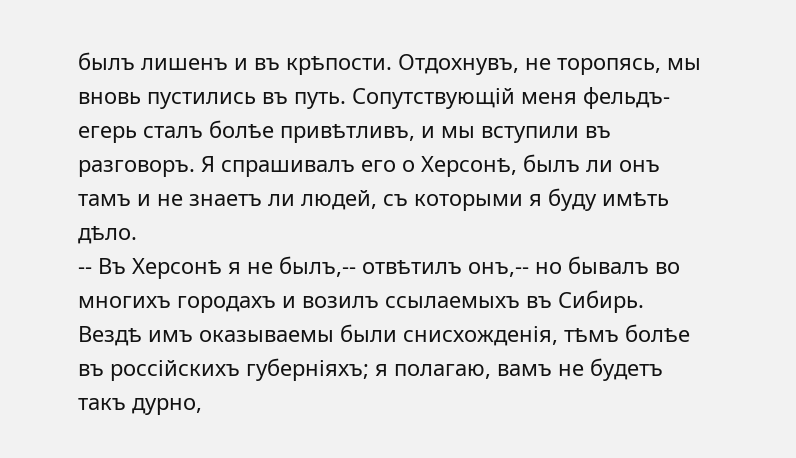былъ лишенъ и въ крѣпости. Отдохнувъ, не торопясь, мы вновь пустились въ путь. Сопутствующій меня фельдъ-егерь сталъ болѣе привѣтливъ, и мы вступили въ разговоръ. Я спрашивалъ его о Херсонѣ, былъ ли онъ тамъ и не знаетъ ли людей, съ которыми я буду имѣть дѣло.
-- Въ Херсонѣ я не былъ,-- отвѣтилъ онъ,-- но бывалъ во многихъ городахъ и возилъ ссылаемыхъ въ Сибирь. Вездѣ имъ оказываемы были снисхожденія, тѣмъ болѣе въ россійскихъ губерніяхъ; я полагаю, вамъ не будетъ такъ дурно,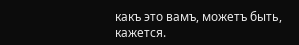какъ это вамъ, можетъ быть, кажется.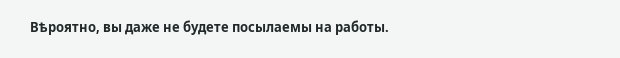Вѣроятно, вы даже не будете посылаемы на работы.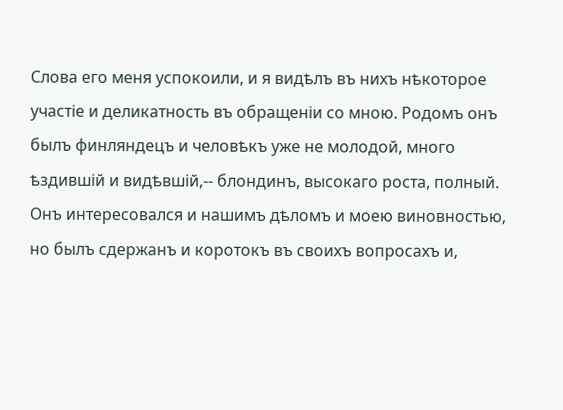Слова его меня успокоили, и я видѣлъ въ нихъ нѣкоторое участіе и деликатность въ обращеніи со мною. Родомъ онъ былъ финляндецъ и человѣкъ уже не молодой, много ѣздившій и видѣвшій,-- блондинъ, высокаго роста, полный. Онъ интересовался и нашимъ дѣломъ и моею виновностью, но былъ сдержанъ и коротокъ въ своихъ вопросахъ и,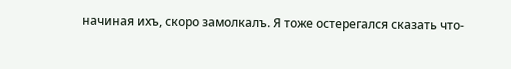начиная ихъ, скоро замолкалъ. Я тоже остерегался сказать что-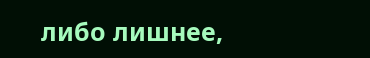либо лишнее,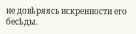не довѣряясь искренности его бесѣды.